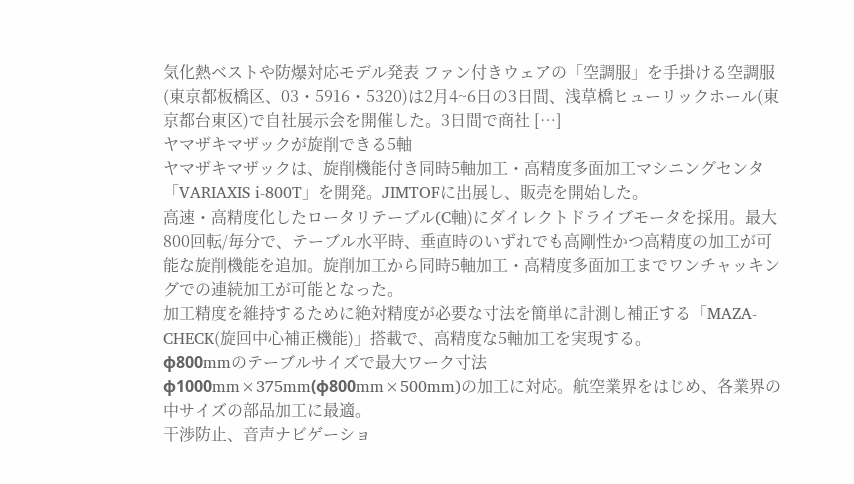気化熱ベストや防爆対応モデル発表 ファン付きウェアの「空調服」を手掛ける空調服(東京都板橋区、03・5916・5320)は2月4~6日の3日間、浅草橋ヒューリックホール(東京都台東区)で自社展示会を開催した。3日間で商社 […]
ヤマザキマザックが旋削できる5軸
ヤマザキマザックは、旋削機能付き同時5軸加工・高精度多面加工マシニングセンタ「VARIAXIS i‐800T」を開発。JIMTOFに出展し、販売を開始した。
高速・高精度化したロータリテーブル(C軸)にダイレクトドライブモータを採用。最大800回転/毎分で、テーブル水平時、垂直時のいずれでも高剛性かつ高精度の加工が可能な旋削機能を追加。旋削加工から同時5軸加工・高精度多面加工までワンチャッキングでの連続加工が可能となった。
加工精度を維持するために絶対精度が必要な寸法を簡単に計測し補正する「MAZA‐CHECK(旋回中心補正機能)」搭載で、高精度な5軸加工を実現する。
φ800mmのテーブルサイズで最大ワーク寸法φ1000mm×375mm(φ800mm×500mm)の加工に対応。航空業界をはじめ、各業界の中サイズの部品加工に最適。
干渉防止、音声ナビゲーショ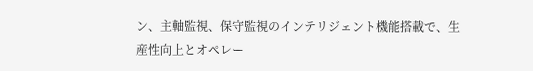ン、主軸監視、保守監視のインテリジェント機能搭載で、生産性向上とオペレー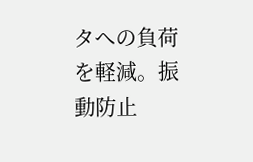タへの負荷を軽減。振動防止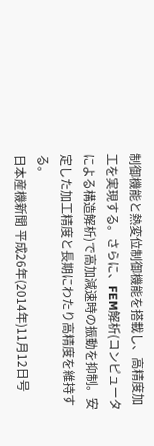制御機能と熱変位制御機能を搭載し、高精度加工を実現する。さらに、FEM解析(コンピュータによる構造解析)で高加減速時の振動を抑制。安定した加工精度と長期にわたり高精度を維持する。
日本産機新聞 平成26年(2014年)11月12日号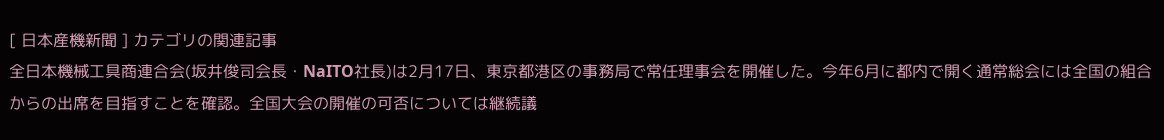[ 日本産機新聞 ] カテゴリの関連記事
全日本機械工具商連合会(坂井俊司会長・NaITO社長)は2月17日、東京都港区の事務局で常任理事会を開催した。今年6月に都内で開く通常総会には全国の組合からの出席を目指すことを確認。全国大会の開催の可否については継続議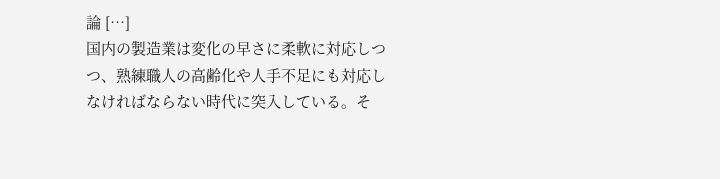論 […]
国内の製造業は変化の早さに柔軟に対応しつつ、熟練職人の高齢化や人手不足にも対応しなければならない時代に突入している。そ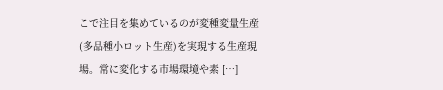こで注目を集めているのが変種変量生産(多品種小ロット生産)を実現する生産現場。常に変化する市場環境や素 […]